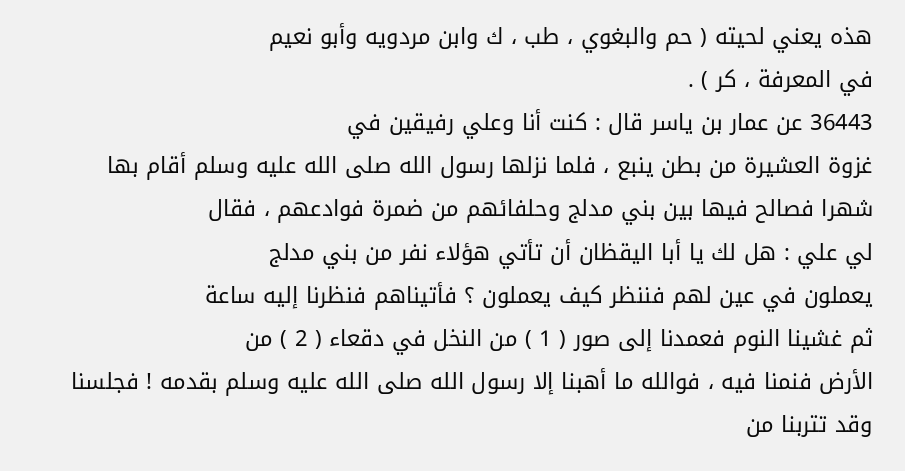هذه يعني لحيته ( حم والبغوي ، طب ، ك وابن مردويه وأبو نعيم
في المعرفة ، كر ) .
36443 عن عمار بن ياسر قال : كنت أنا وعلي رفيقين في
غزوة العشيرة من بطن ينبع ، فلما نزلها رسول الله صلى الله عليه وسلم أقام بها
شهرا فصالح فيها بين بني مدلج وحلفائهم من ضمرة فوادعهم ، فقال
لي علي : هل لك يا أبا اليقظان أن تأتي هؤلاء نفر من بني مدلج
يعملون في عين لهم فننظر كيف يعملون ؟ فأتيناهم فنظرنا إليه ساعة
ثم غشينا النوم فعمدنا إلى صور ( 1 ) من النخل في دقعاء ( 2 ) من
الأرض فنمنا فيه ، فوالله ما أهبنا إلا رسول الله صلى الله عليه وسلم بقدمه ! فجلسنا
وقد تتربنا من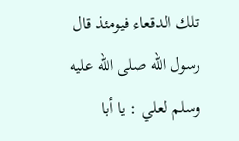تلك الدقعاء فيومئذ قال رسول الله صلى الله عليه وسلم لعلي : يا أبا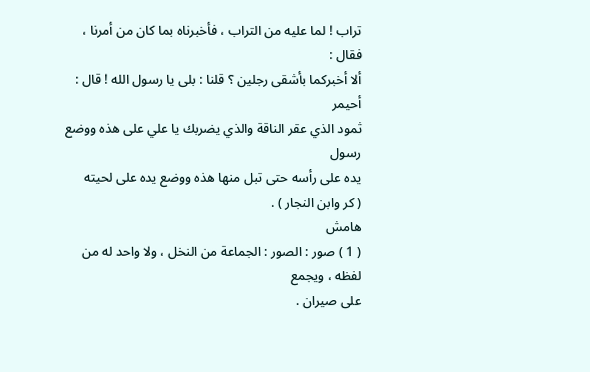تراب ! لما عليه من التراب ، فأخبرناه بما كان من أمرنا ، فقال :
ألا أخبركما بأشقى رجلين ؟ قلنا : بلى يا رسول الله ! قال : أحيمر
ثمود الذي عقر الناقة والذي يضربك يا علي على هذه ووضع رسول
يده على رأسه حتى تبل منها هذه ووضع يده على لحيته
( كر وابن النجار ) .
هامش
( 1 ) صور : الصور : الجماعة من النخل ، ولا واحد له من لفظه ، ويجمع
على صيران .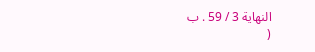النهاية 3 / 59 . ب
(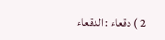2 ) دقعاء : الدقعاء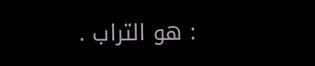: هو التراب .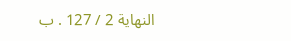النهاية 2 / 127 . ب